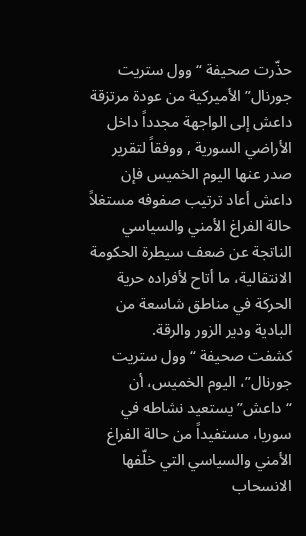حذّرت صحيفة “وول ستريت جورنال” الأميركية من عودة مرتزقة داعش إلى الواجهة مجدداً داخل الأراضي السورية , ووفقاً لتقرير صدر عنها اليوم الخميس فإن داعش أعاد ترتيب صفوفه مستغلاً حالة الفراغ الأمني والسياسي الناتجة عن ضعف سيطرة الحكومة الانتقالية، ما أتاح لأفراده حرية الحركة في مناطق شاسعة من البادية ودير الزور والرقة.
كشفت صحيفة “وول ستريت جورنال”، اليوم الخميس، أن “داعش” يستعيد نشاطه في سوريا، مستفيداً من حالة الفراغ الأمني والسياسي التي خلّفها الانسحاب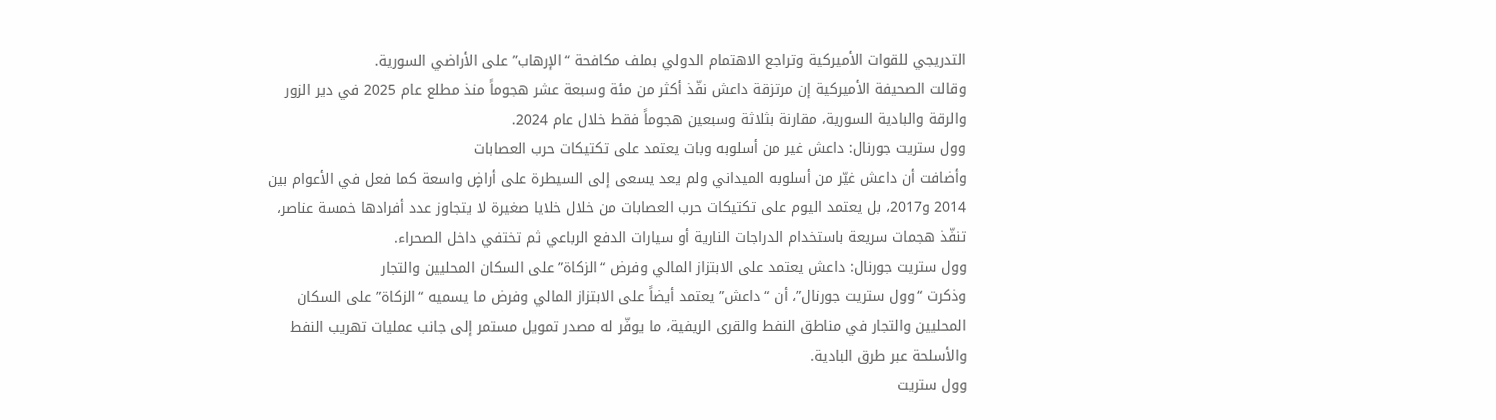التدريجي للقوات الأميركية وتراجع الاهتمام الدولي بملف مكافحة “الإرهاب” على الأراضي السورية.
وقالت الصحيفة الأميركية إن مرتزقة داعش نفّذ أكثر من مئة وسبعة عشر هجوماً منذ مطلع عام 2025 في دير الزور والرقة والبادية السورية، مقارنة بثلاثة وسبعين هجوماً فقط خلال عام 2024.
وول ستريت جورنال: داعش غير من أسلوبه وبات يعتمد على تكتيكات حرب العصابات
وأضافت أن داعش غيّر من أسلوبه الميداني ولم يعد يسعى إلى السيطرة على أراضٍ واسعة كما فعل في الأعوام بين 2014 و2017، بل يعتمد اليوم على تكتيكات حرب العصابات من خلال خلايا صغيرة لا يتجاوز عدد أفرادها خمسة عناصر، تنفّذ هجمات سريعة باستخدام الدراجات النارية أو سيارات الدفع الرباعي ثم تختفي داخل الصحراء.
وول ستريت جورنال: داعش يعتمد على الابتزاز المالي وفرض “الزكاة”على السكان المحليين والتجار
وذكرت “وول ستريت جورنال”، أن “داعش” يعتمد أيضاً على الابتزاز المالي وفرض ما يسميه “الزكاة” على السكان المحليين والتجار في مناطق النفط والقرى الريفية، ما يوفّر له مصدر تمويل مستمر إلى جانب عمليات تهريب النفط والأسلحة عبر طرق البادية.
وول ستريت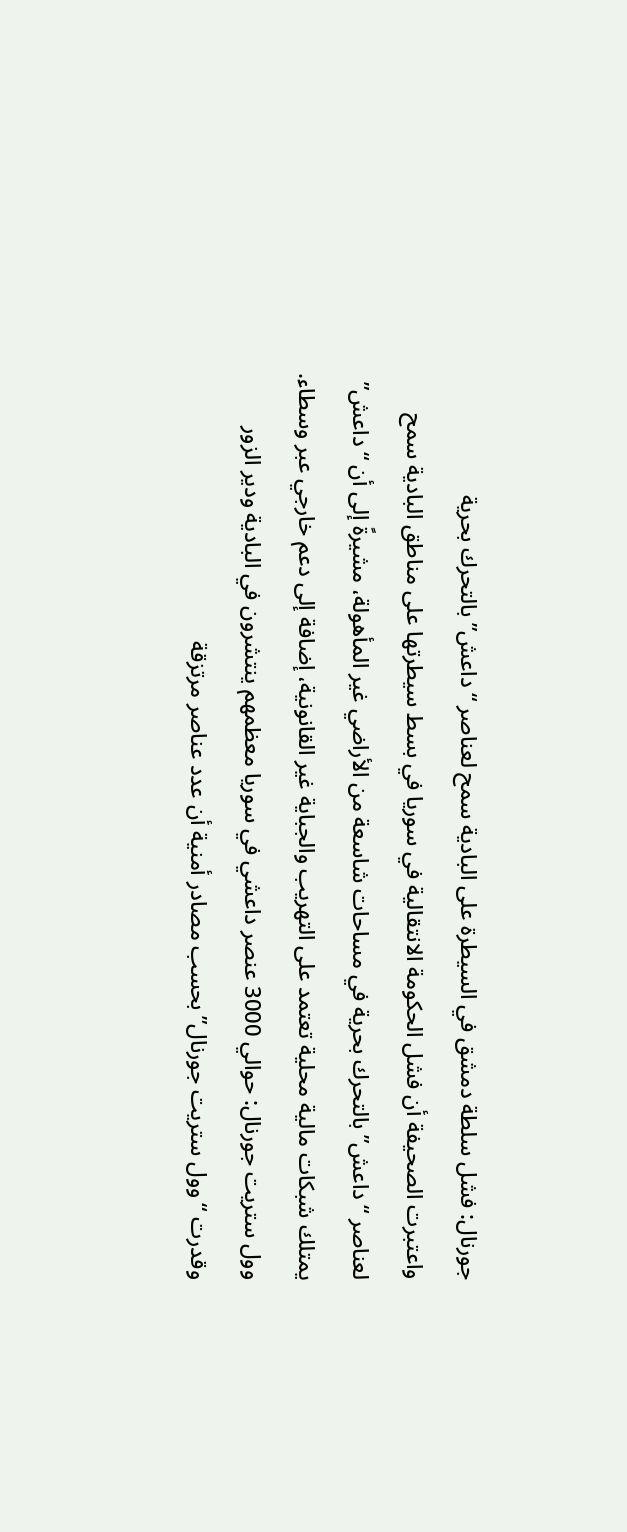جورنال: فشل سلطة دمشق في السيطرة على البادية سمح لعناصر “داعش” بالتحرك بحرية
واعتبرت الصحيفة أن فشل الحكومة الانتقالية في سوريا في بسط سيطرتها على مناطق البادية سمح لعناصر “داعش” بالتحرك بحرية في مساحات شاسعة من الأراضي غير المأهولة، مشيرةً إلى أن “داعش” يمتلك شبكات مالية محلية تعتمد على التهريب والجباية غير القانونية، إضافة إلى دعم خارجي عبر وسطاء.
وول ستريت جورنال: حوالي 3000 عنصر داعشي في سوريا معظمهم ينتشرون في البادية ودير الزور
وقدرت “وول ستريت جورنال” بحسب مصادر أمنية أن عدد عناصر مرتزقة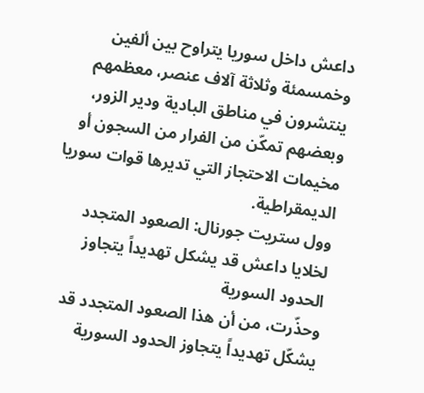داعش داخل سوريا يتراوح بين ألفين وخمسمئة وثلاثة آلاف عنصر، معظمهم ينتشرون في مناطق البادية ودير الزور، وبعضهم تمكّن من الفرار من السجون أو مخيمات الاحتجاز التي تديرها قوات سوريا الديمقراطية.
وول ستريت جورنال: الصعود المتجدد لخلايا داعش قد يشكل تهديداً يتجاوز الحدود السورية
وحذّرت، من أن هذا الصعود المتجدد قد يشكّل تهديداً يتجاوز الحدود السورية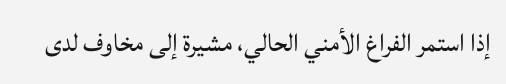إذا استمر الفراغ الأمني الحالي، مشيرة إلى مخاوف لدى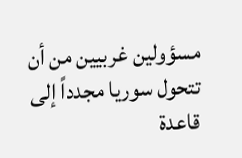مسؤولين غربيين من أن تتحول سوريا مجدداً إلى قاعدة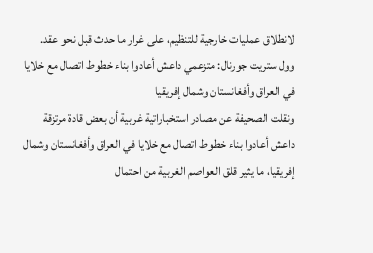لانطلاق عمليات خارجية للتنظيم، على غرار ما حدث قبل نحو عقد.
وول ستريت جورنال: متزعمي داعش أعادوا بناء خطوط اتصال مع خلايا في العراق وأفغانستان وشمال إفريقيا
ونقلت الصحيفة عن مصادر استخباراتية غربية أن بعض قادة مرتزقة داعش أعادوا بناء خطوط اتصال مع خلايا في العراق وأفغانستان وشمال إفريقيا، ما يثير قلق العواصم الغربية من احتمال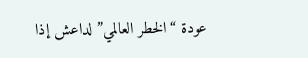عودة “الخطر العالمي” لداعش إذا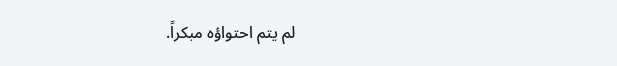لم يتم احتواؤه مبكراً.